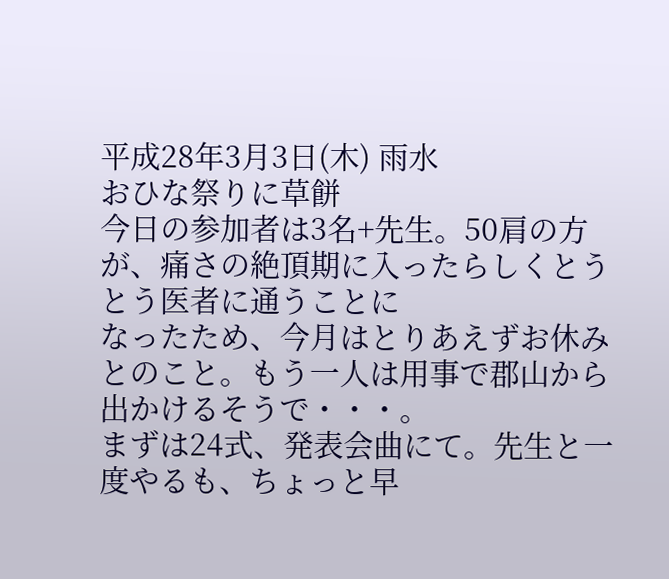平成28年3月3日(木) 雨水
おひな祭りに草餅
今日の参加者は3名+先生。50肩の方が、痛さの絶頂期に入ったらしくとうとう医者に通うことに
なったため、今月はとりあえずお休みとのこと。もう一人は用事で郡山から出かけるそうで・・・。
まずは24式、発表会曲にて。先生と一度やるも、ちょっと早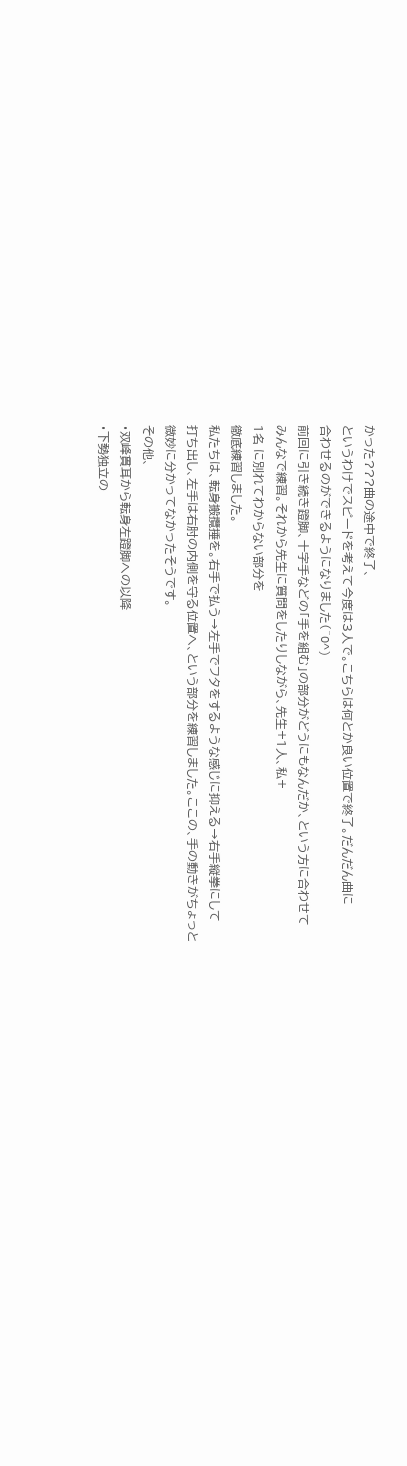かった???曲の途中で終了、
というわけでスピードを考えて今度は3人で。こちらは何とか良い位置で終了。だんだん曲に
合わせるのができるようになりました(^O^)
前回に引き続き蹬脚、十字手などの「手を組む」の部分がどうにもなんだか、という方に合わせて
みんなで練習。それから先生に質問をしたりしながら、先生+1人、私+
1名 に別れてわからない部分を
徹底練習しました。
私たちは、転身搬攬捶を。右手で払う→左手でフタをするような感じに抑える→右手縦拳にして
打ち出し、左手は右肘の内側を守る位置へ、という部分を練習しました。ここの、手の動きがちょっと
微妙に分かってなかったそうです。
その他、
・双峰貫耳から転身左蹬脚への以降
・下勢独立の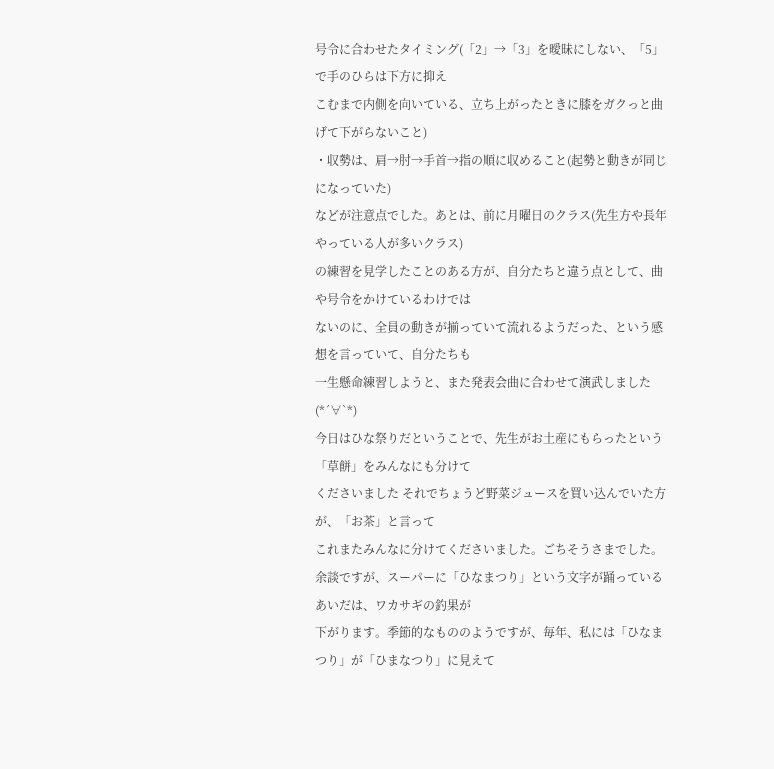号令に合わせたタイミング(「2」→「3」を曖昧にしない、「5」で手のひらは下方に抑え
こむまで内側を向いている、立ち上がったときに膝をガクっと曲げて下がらないこと)
・収勢は、肩→肘→手首→指の順に収めること(起勢と動きが同じになっていた)
などが注意点でした。あとは、前に月曜日のクラス(先生方や長年やっている人が多いクラス)
の練習を見学したことのある方が、自分たちと違う点として、曲や号令をかけているわけでは
ないのに、全員の動きが揃っていて流れるようだった、という感想を言っていて、自分たちも
一生懸命練習しようと、また発表会曲に合わせて演武しました(*´∀`*)
今日はひな祭りだということで、先生がお土産にもらったという「草餅」をみんなにも分けて
くださいました それでちょうど野菜ジュースを買い込んでいた方が、「お茶」と言って
これまたみんなに分けてくださいました。ごちそうさまでした。
余談ですが、スーパーに「ひなまつり」という文字が踊っているあいだは、ワカサギの釣果が
下がります。季節的なもののようですが、毎年、私には「ひなまつり」が「ひまなつり」に見えて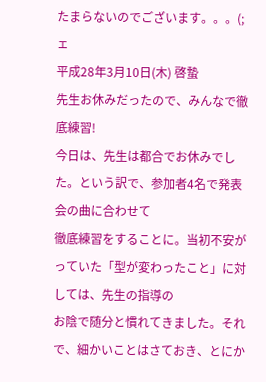たまらないのでございます。。。(; ェ
平成28年3月10日(木) 啓蟄
先生お休みだったので、みんなで徹底練習!
今日は、先生は都合でお休みでした。という訳で、参加者4名で発表会の曲に合わせて
徹底練習をすることに。当初不安がっていた「型が変わったこと」に対しては、先生の指導の
お陰で随分と慣れてきました。それで、細かいことはさておき、とにか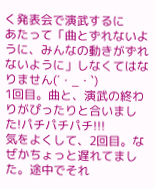く発表会で演武するに
あたって「曲とずれないように、みんなの動きがずれないように」しなくてはなりません(´・_・`)
1回目。曲と、演武の終わりがぴったりと合いました!パチパチパチ!!!
気をよくして、2回目。なぜかちょっと遅れてました。途中でそれ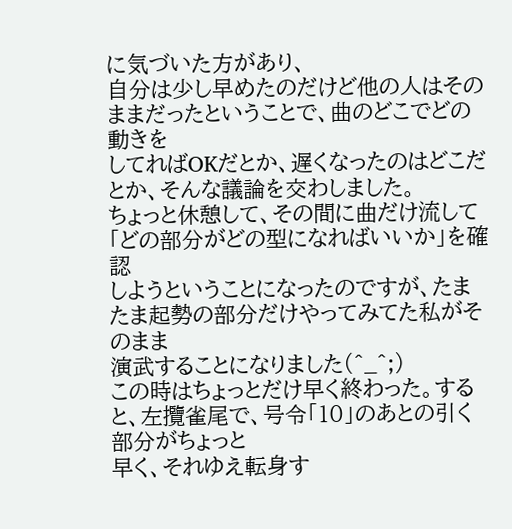に気づいた方があり、
自分は少し早めたのだけど他の人はそのままだったということで、曲のどこでどの動きを
してればOKだとか、遅くなったのはどこだとか、そんな議論を交わしました。
ちょっと休憩して、その間に曲だけ流して「どの部分がどの型になればいいか」を確認
しようということになったのですが、たまたま起勢の部分だけやってみてた私がそのまま
演武することになりました(^_^;)
この時はちょっとだけ早く終わった。すると、左攬雀尾で、号令「10」のあとの引く部分がちょっと
早く、それゆえ転身す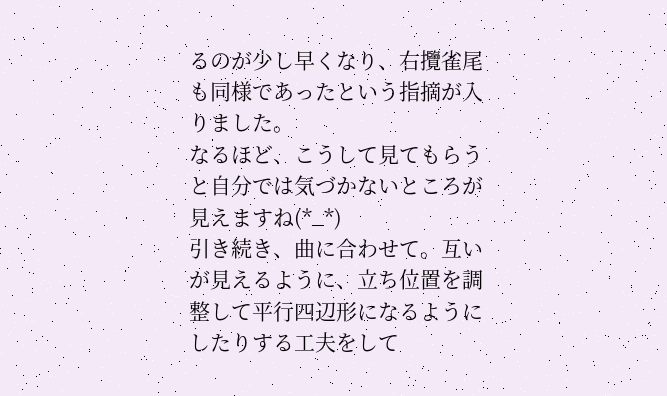るのが少し早くなり、右攬雀尾も同様であったという指摘が入りました。
なるほど、こうして見てもらうと自分では気づかないところが見えますね(*_*)
引き続き、曲に合わせて。互いが見えるように、立ち位置を調整して平行四辺形になるように
したりする工夫をして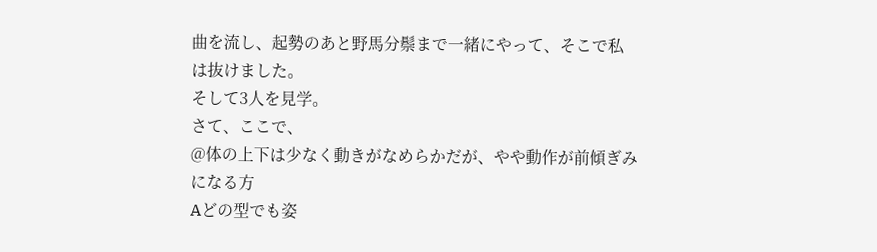曲を流し、起勢のあと野馬分鬃まで一緒にやって、そこで私は抜けました。
そして3人を見学。
さて、ここで、
@体の上下は少なく動きがなめらかだが、やや動作が前傾ぎみになる方
Aどの型でも姿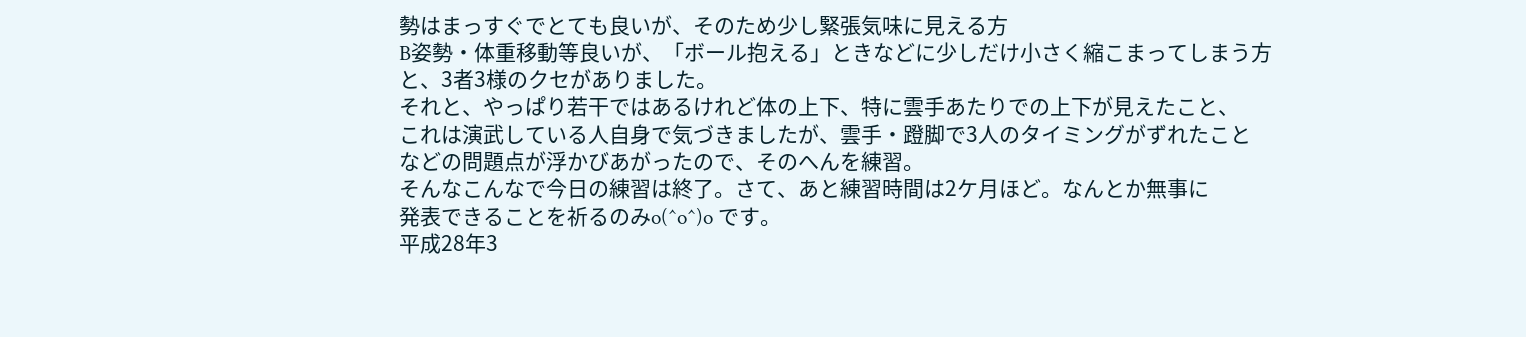勢はまっすぐでとても良いが、そのため少し緊張気味に見える方
B姿勢・体重移動等良いが、「ボール抱える」ときなどに少しだけ小さく縮こまってしまう方
と、3者3様のクセがありました。
それと、やっぱり若干ではあるけれど体の上下、特に雲手あたりでの上下が見えたこと、
これは演武している人自身で気づきましたが、雲手・蹬脚で3人のタイミングがずれたこと
などの問題点が浮かびあがったので、そのへんを練習。
そんなこんなで今日の練習は終了。さて、あと練習時間は2ケ月ほど。なんとか無事に
発表できることを祈るのみo(^o^)o です。
平成28年3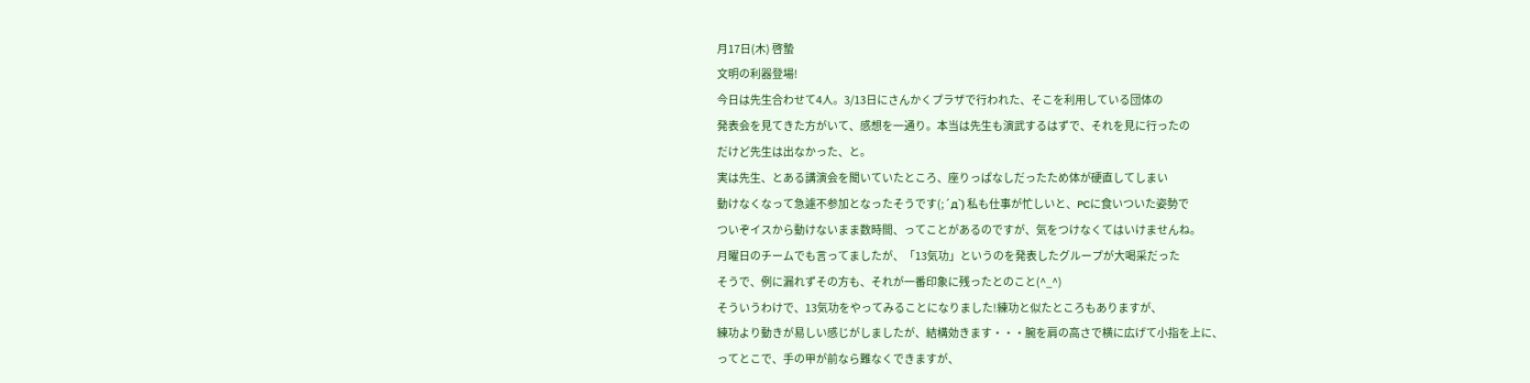月17日(木) 啓蟄
文明の利器登場!
今日は先生合わせて4人。3/13日にさんかくプラザで行われた、そこを利用している団体の
発表会を見てきた方がいて、感想を一通り。本当は先生も演武するはずで、それを見に行ったの
だけど先生は出なかった、と。
実は先生、とある講演会を聞いていたところ、座りっぱなしだったため体が硬直してしまい
動けなくなって急遽不参加となったそうです(;´д`) 私も仕事が忙しいと、PCに食いついた姿勢で
ついぞイスから動けないまま数時間、ってことがあるのですが、気をつけなくてはいけませんね。
月曜日のチームでも言ってましたが、「13気功」というのを発表したグループが大喝采だった
そうで、例に漏れずその方も、それが一番印象に残ったとのこと(^_^)
そういうわけで、13気功をやってみることになりました!練功と似たところもありますが、
練功より動きが易しい感じがしましたが、結構効きます・・・腕を肩の高さで横に広げて小指を上に、
ってとこで、手の甲が前なら難なくできますが、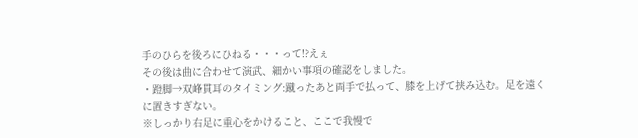手のひらを後ろにひねる・・・って!?えぇ
その後は曲に合わせて演武、細かい事項の確認をしました。
・蹬脚→双峰貫耳のタイミング:蹴ったあと両手で払って、膝を上げて挟み込む。足を遠くに置きすぎない。
※しっかり右足に重心をかけること、ここで我慢で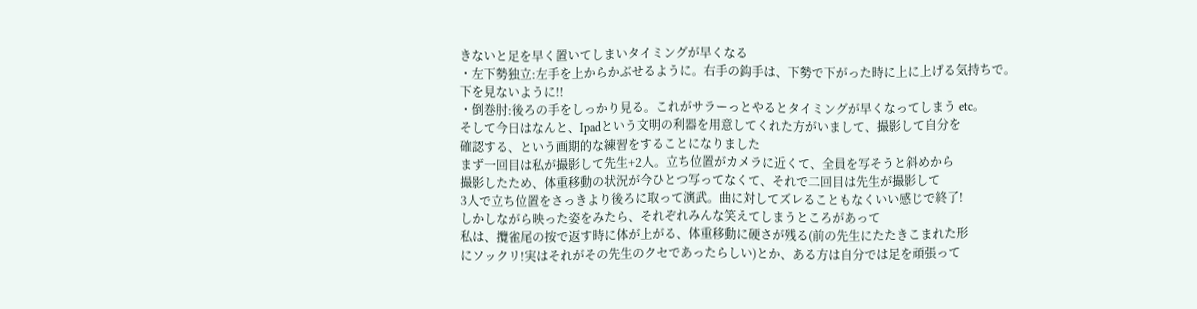きないと足を早く置いてしまいタイミングが早くなる
・左下勢独立:左手を上からかぶせるように。右手の鈎手は、下勢で下がった時に上に上げる気持ちで。
下を見ないように!!
・倒巻肘:後ろの手をしっかり見る。これがサラーっとやるとタイミングが早くなってしまう etc。
そして今日はなんと、Ipadという文明の利器を用意してくれた方がいまして、撮影して自分を
確認する、という画期的な練習をすることになりました
まず一回目は私が撮影して先生+2人。立ち位置がカメラに近くて、全員を写そうと斜めから
撮影したため、体重移動の状況が今ひとつ写ってなくて、それで二回目は先生が撮影して
3人で立ち位置をさっきより後ろに取って演武。曲に対してズレることもなくいい感じで終了!
しかしながら映った姿をみたら、それぞれみんな笑えてしまうところがあって
私は、攬雀尾の按で返す時に体が上がる、体重移動に硬さが残る(前の先生にたたきこまれた形
にソックリ!実はそれがその先生のクセであったらしい)とか、ある方は自分では足を頑張って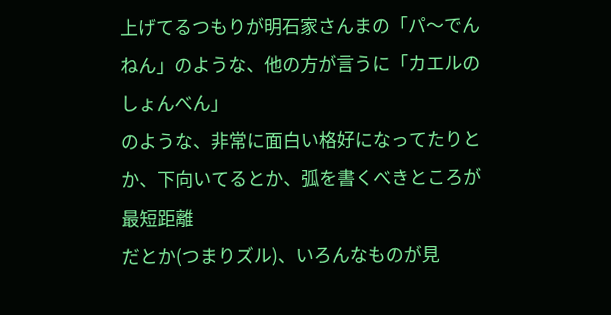上げてるつもりが明石家さんまの「パ〜でんねん」のような、他の方が言うに「カエルのしょんべん」
のような、非常に面白い格好になってたりとか、下向いてるとか、弧を書くべきところが最短距離
だとか(つまりズル)、いろんなものが見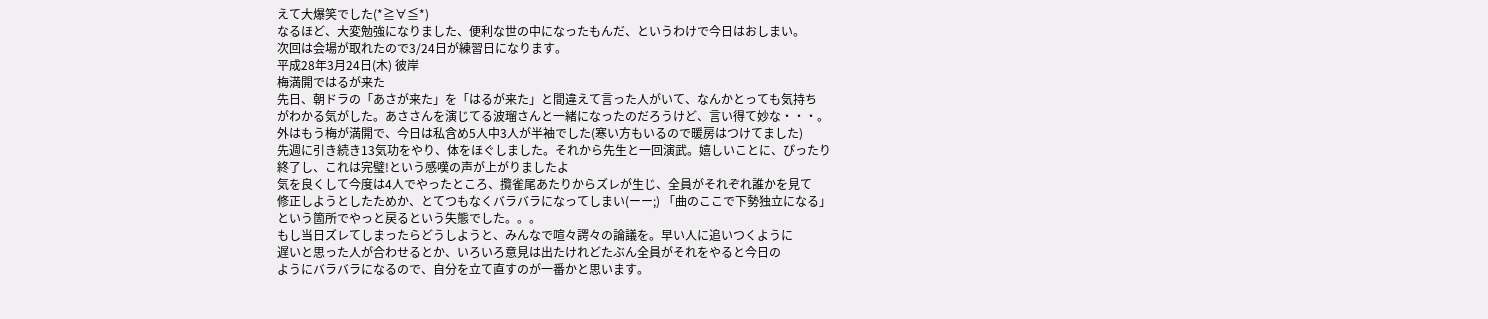えて大爆笑でした(*≧∀≦*)
なるほど、大変勉強になりました、便利な世の中になったもんだ、というわけで今日はおしまい。
次回は会場が取れたので3/24日が練習日になります。
平成28年3月24日(木) 彼岸
梅満開ではるが来た
先日、朝ドラの「あさが来た」を「はるが来た」と間違えて言った人がいて、なんかとっても気持ち
がわかる気がした。あささんを演じてる波瑠さんと一緒になったのだろうけど、言い得て妙な・・・。
外はもう梅が満開で、今日は私含め5人中3人が半袖でした(寒い方もいるので暖房はつけてました)
先週に引き続き13気功をやり、体をほぐしました。それから先生と一回演武。嬉しいことに、ぴったり
終了し、これは完璧!という感嘆の声が上がりましたよ
気を良くして今度は4人でやったところ、攬雀尾あたりからズレが生じ、全員がそれぞれ誰かを見て
修正しようとしたためか、とてつもなくバラバラになってしまい(ーー;) 「曲のここで下勢独立になる」
という箇所でやっと戻るという失態でした。。。
もし当日ズレてしまったらどうしようと、みんなで喧々諤々の論議を。早い人に追いつくように
遅いと思った人が合わせるとか、いろいろ意見は出たけれどたぶん全員がそれをやると今日の
ようにバラバラになるので、自分を立て直すのが一番かと思います。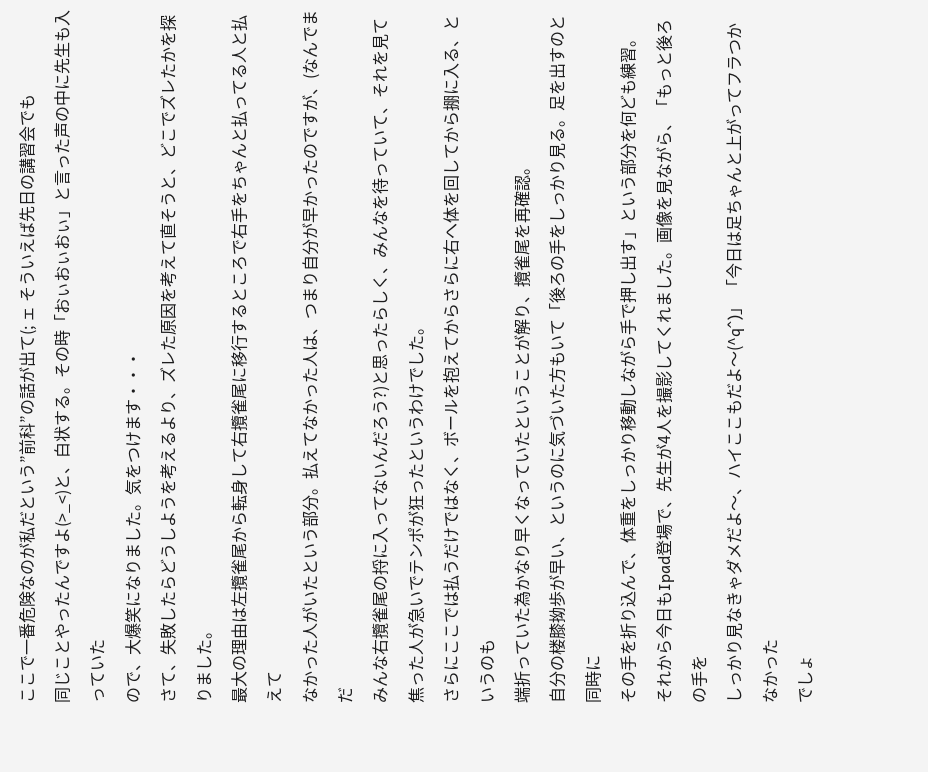ここで一番危険なのが私だという”前科”の話が出て(; ェ そういえば先日の講習会でも
同じことやったんですよ(>_<)と、白状する。その時「おぃおぃおぃ」と言った声の中に先生も入っていた
ので、大爆笑になりました。気をつけます・・・
さて、失敗したらどうしようを考えるより、ズレた原因を考えて直そうと、どこでズレたかを探りました。
最大の理由は左攬雀尾から転身して右攬雀尾に移行するところで右手をちゃんと払ってる人と払えて
なかった人がいたという部分。払えてなかった人は、つまり自分が早かったのですが、(なんでまだ
みんな右攬雀尾の捋に入ってないんだろう?)と思ったらしく、みんなを待っていて、それを見て
焦った人が急いでテンポが狂ったというわけでした。
さらにここでは払うだけではなく、ボールを抱えてからさらに右へ体を回してから掤に入る、というのも
端折っていた為かなり早くなっていたということが解り、攬雀尾を再確認。
自分の楼膝拗歩が早い、というのに気づいた方もいて「後ろの手をしっかり見る。足を出すのと同時に
その手を折り込んで、体重をしっかり移動しながら手で押し出す」という部分を何ども練習。
それから今日もIpad登場で、先生が4人を撮影してくれました。画像を見ながら、「もっと後ろの手を
しっかり見なきゃダメだよ〜、ハイここもだよ〜(^q^)」 「今日は足ちゃんと上がってフラつかなかった
でしょ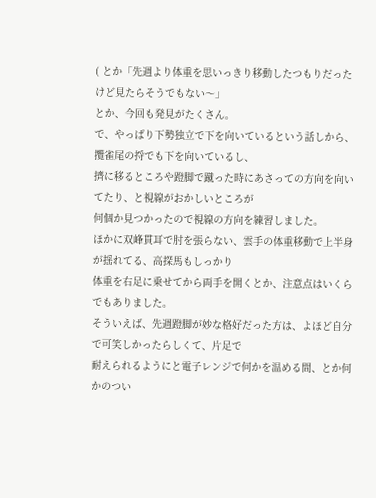( とか「先週より体重を思いっきり移動したつもりだったけど見たらそうでもない〜」
とか、今回も発見がたくさん。
で、やっぱり下勢独立で下を向いているという話しから、攬雀尾の捋でも下を向いているし、
擠に移るところや蹬脚で蹴った時にあさっての方向を向いてたり、と視線がおかしいところが
何個か見つかったので視線の方向を練習しました。
ほかに双峰貫耳で肘を張らない、雲手の体重移動で上半身が揺れてる、高探馬もしっかり
体重を右足に乗せてから両手を開くとか、注意点はいくらでもありました。
そういえば、先週蹬脚が妙な格好だった方は、よほど自分で可笑しかったらしくて、片足で
耐えられるようにと電子レンジで何かを温める間、とか何かのつい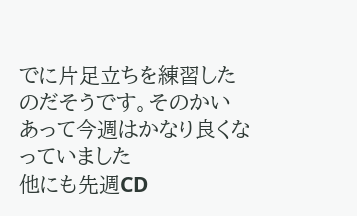でに片足立ちを練習した
のだそうです。そのかいあって今週はかなり良くなっていました
他にも先週CD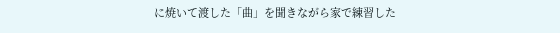に焼いて渡した「曲」を聞きながら家で練習した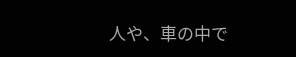人や、車の中で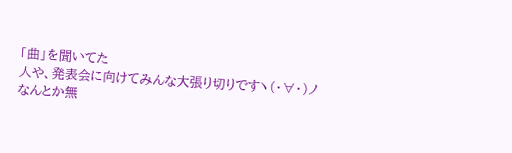「曲」を聞いてた
人や、発表会に向けてみんな大張り切りですヽ(・∀・)ノ
なんとか無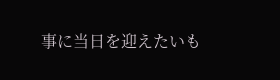事に当日を迎えたいも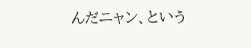んだニャン、という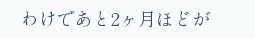わけであと2ヶ月ほどが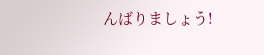んばりましょう!